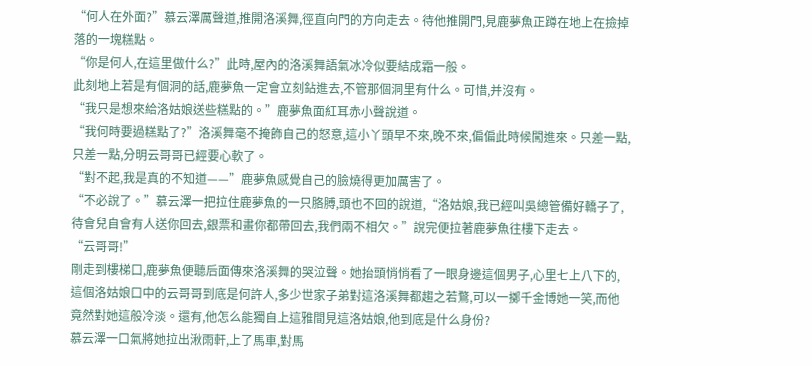“何人在外面?”慕云澤厲聲道,推開洛溪舞,徑直向門的方向走去。待他推開門,見鹿夢魚正蹲在地上在撿掉落的一塊糕點。
“你是何人,在這里做什么?”此時,屋內的洛溪舞語氣冰冷似要結成霜一般。
此刻地上若是有個洞的話,鹿夢魚一定會立刻鉆進去,不管那個洞里有什么。可惜,并沒有。
“我只是想來給洛姑娘送些糕點的。”鹿夢魚面紅耳赤小聲說道。
“我何時要過糕點了?”洛溪舞毫不掩飾自己的怒意,這小丫頭早不來,晚不來,偏偏此時候闖進來。只差一點,只差一點,分明云哥哥已經要心軟了。
“對不起,我是真的不知道——”鹿夢魚感覺自己的臉燒得更加厲害了。
“不必說了。”慕云澤一把拉住鹿夢魚的一只胳膊,頭也不回的說道,“洛姑娘,我已經叫吳總管備好轎子了,待會兒自會有人送你回去,銀票和畫你都帶回去,我們兩不相欠。”說完便拉著鹿夢魚往樓下走去。
“云哥哥!”
剛走到樓梯口,鹿夢魚便聽后面傳來洛溪舞的哭泣聲。她抬頭悄悄看了一眼身邊這個男子,心里七上八下的,這個洛姑娘口中的云哥哥到底是何許人,多少世家子弟對這洛溪舞都趨之若鶩,可以一擲千金博她一笑,而他竟然對她這般冷淡。還有,他怎么能獨自上這雅間見這洛姑娘,他到底是什么身份?
慕云澤一口氣將她拉出湫雨軒,上了馬車,對馬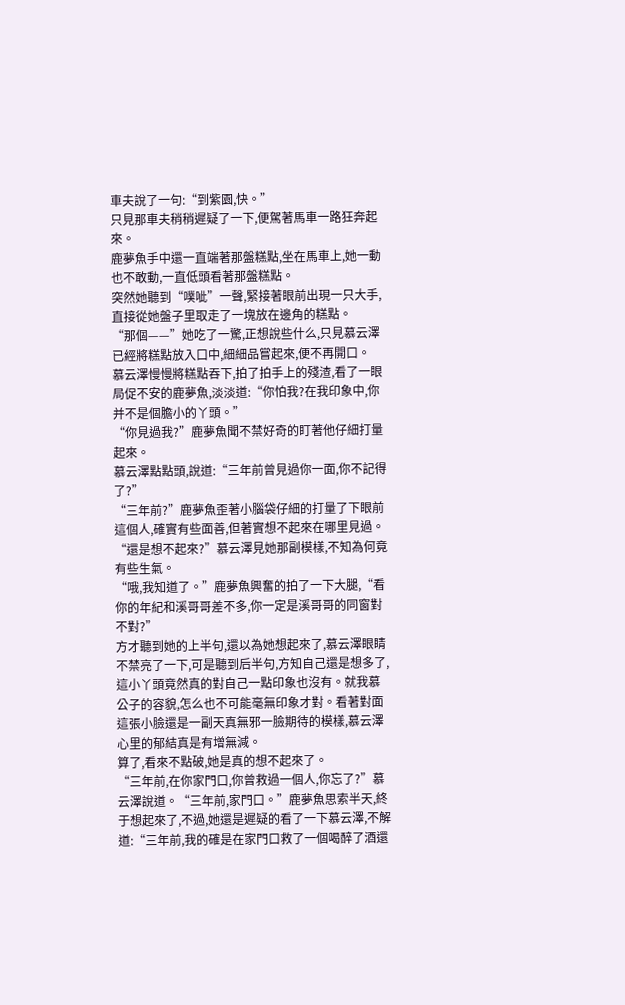車夫說了一句:“到紫園,快。”
只見那車夫稍稍遲疑了一下,便駕著馬車一路狂奔起來。
鹿夢魚手中還一直端著那盤糕點,坐在馬車上,她一動也不敢動,一直低頭看著那盤糕點。
突然她聽到“噗呲”一聲,緊接著眼前出現一只大手,直接從她盤子里取走了一塊放在邊角的糕點。
“那個——”她吃了一驚,正想說些什么,只見慕云澤已經將糕點放入口中,細細品嘗起來,便不再開口。
慕云澤慢慢將糕點吞下,拍了拍手上的殘渣,看了一眼局促不安的鹿夢魚,淡淡道:“你怕我?在我印象中,你并不是個膽小的丫頭。”
“你見過我?”鹿夢魚聞不禁好奇的盯著他仔細打量起來。
慕云澤點點頭,說道:“三年前曾見過你一面,你不記得了?”
“三年前?”鹿夢魚歪著小腦袋仔細的打量了下眼前這個人,確實有些面善,但著實想不起來在哪里見過。
“還是想不起來?”慕云澤見她那副模樣,不知為何竟有些生氣。
“哦,我知道了。”鹿夢魚興奮的拍了一下大腿,“看你的年紀和溪哥哥差不多,你一定是溪哥哥的同窗對不對?”
方才聽到她的上半句,還以為她想起來了,慕云澤眼睛不禁亮了一下,可是聽到后半句,方知自己還是想多了,這小丫頭竟然真的對自己一點印象也沒有。就我慕公子的容貌,怎么也不可能毫無印象才對。看著對面這張小臉還是一副天真無邪一臉期待的模樣,慕云澤心里的郁結真是有增無減。
算了,看來不點破,她是真的想不起來了。
“三年前,在你家門口,你曾救過一個人,你忘了?”慕云澤說道。“三年前,家門口。”鹿夢魚思索半天,終于想起來了,不過,她還是遲疑的看了一下慕云澤,不解道:“三年前,我的確是在家門口救了一個喝醉了酒還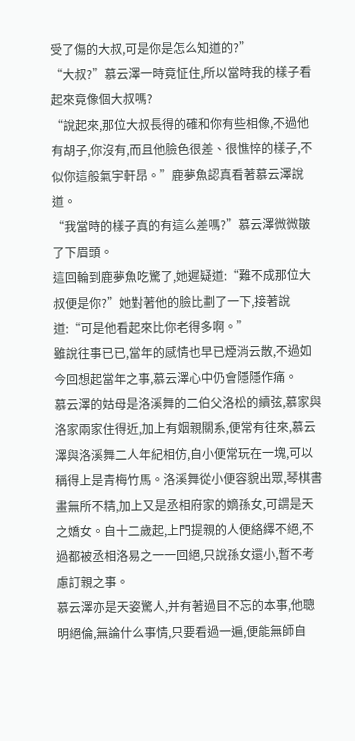受了傷的大叔,可是你是怎么知道的?”
“大叔?”慕云澤一時竟怔住,所以當時我的樣子看起來竟像個大叔嗎?
“說起來,那位大叔長得的確和你有些相像,不過他有胡子,你沒有,而且他臉色很差、很憔悴的樣子,不似你這般氣宇軒昂。”鹿夢魚認真看著慕云澤說道。
“我當時的樣子真的有這么差嗎?”慕云澤微微皺了下眉頭。
這回輪到鹿夢魚吃驚了,她遲疑道:“難不成那位大叔便是你?”她對著他的臉比劃了一下,接著說道:“可是他看起來比你老得多啊。”
雖說往事已已,當年的感情也早已煙消云散,不過如今回想起當年之事,慕云澤心中仍會隱隱作痛。
慕云澤的姑母是洛溪舞的二伯父洛松的續弦,慕家與洛家兩家住得近,加上有姻親關系,便常有往來,慕云澤與洛溪舞二人年紀相仿,自小便常玩在一塊,可以稱得上是青梅竹馬。洛溪舞從小便容貌出眾,琴棋書畫無所不精,加上又是丞相府家的嫡孫女,可謂是天之嬌女。自十二歲起,上門提親的人便絡繹不絕,不過都被丞相洛易之一一回絕,只說孫女還小,暫不考慮訂親之事。
慕云澤亦是天姿驚人,并有著過目不忘的本事,他聰明絕倫,無論什么事情,只要看過一遍,便能無師自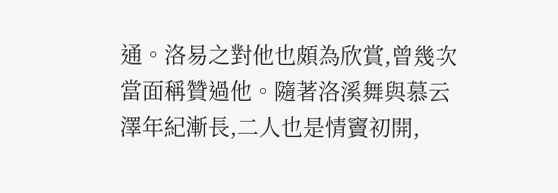通。洛易之對他也頗為欣賞,曾幾次當面稱贊過他。隨著洛溪舞與慕云澤年紀漸長,二人也是情竇初開,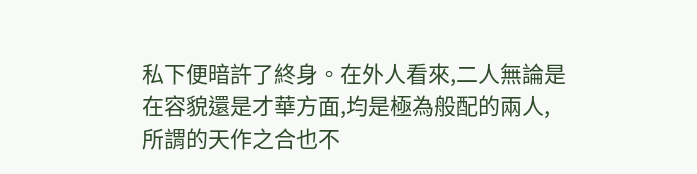私下便暗許了終身。在外人看來,二人無論是在容貌還是才華方面,均是極為般配的兩人,所謂的天作之合也不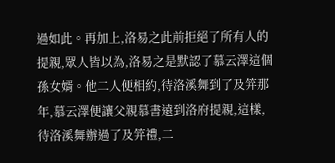過如此。再加上,洛易之此前拒絕了所有人的提親,眾人皆以為,洛易之是默認了慕云澤這個孫女婿。他二人便相約,待洛溪舞到了及笄那年,慕云澤便讓父親慕書遠到洛府提親,這樣,待洛溪舞辦過了及笄禮,二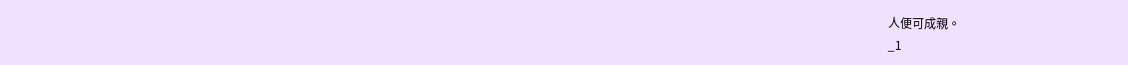人便可成親。
_1